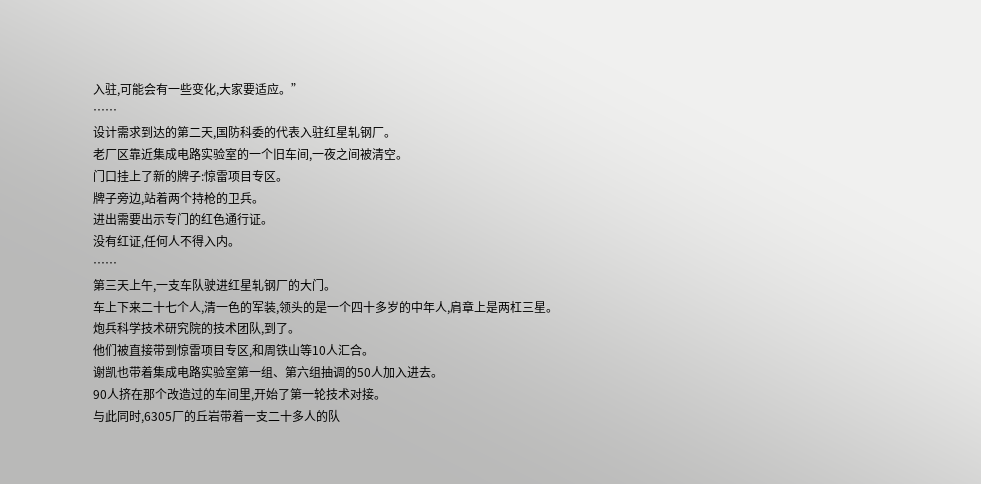入驻,可能会有一些变化,大家要适应。”
……
设计需求到达的第二天,国防科委的代表入驻红星轧钢厂。
老厂区靠近集成电路实验室的一个旧车间,一夜之间被清空。
门口挂上了新的牌子:惊雷项目专区。
牌子旁边,站着两个持枪的卫兵。
进出需要出示专门的红色通行证。
没有红证,任何人不得入内。
……
第三天上午,一支车队驶进红星轧钢厂的大门。
车上下来二十七个人,清一色的军装,领头的是一个四十多岁的中年人,肩章上是两杠三星。
炮兵科学技术研究院的技术团队,到了。
他们被直接带到惊雷项目专区,和周铁山等10人汇合。
谢凯也带着集成电路实验室第一组、第六组抽调的50人加入进去。
90人挤在那个改造过的车间里,开始了第一轮技术对接。
与此同时,6305厂的丘岩带着一支二十多人的队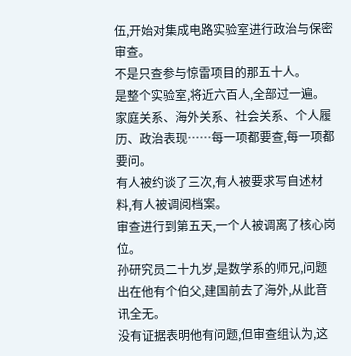伍,开始对集成电路实验室进行政治与保密审查。
不是只查参与惊雷项目的那五十人。
是整个实验室,将近六百人,全部过一遍。
家庭关系、海外关系、社会关系、个人履历、政治表现……每一项都要查,每一项都要问。
有人被约谈了三次,有人被要求写自述材料,有人被调阅档案。
审查进行到第五天,一个人被调离了核心岗位。
孙研究员二十九岁,是数学系的师兄,问题出在他有个伯父,建国前去了海外,从此音讯全无。
没有证据表明他有问题,但审查组认为,这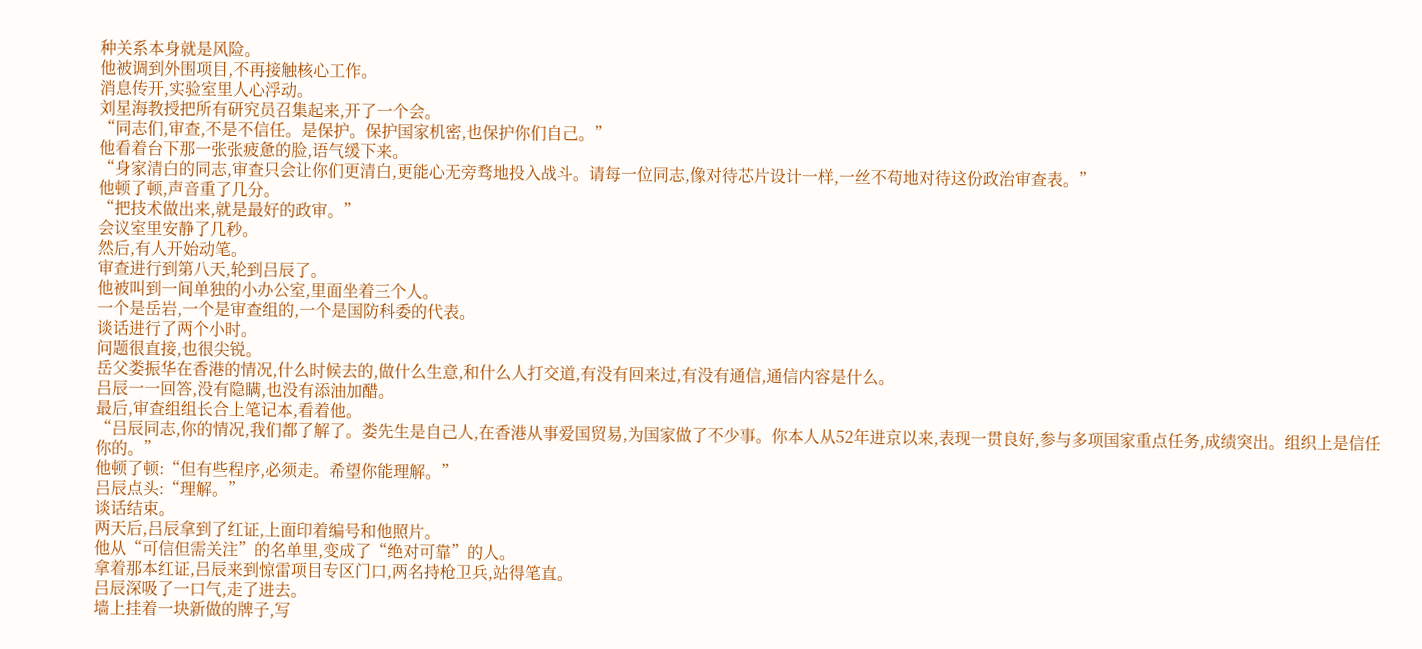种关系本身就是风险。
他被调到外围项目,不再接触核心工作。
消息传开,实验室里人心浮动。
刘星海教授把所有研究员召集起来,开了一个会。
“同志们,审查,不是不信任。是保护。保护国家机密,也保护你们自己。”
他看着台下那一张张疲惫的脸,语气缓下来。
“身家清白的同志,审查只会让你们更清白,更能心无旁骛地投入战斗。请每一位同志,像对待芯片设计一样,一丝不苟地对待这份政治审查表。”
他顿了顿,声音重了几分。
“把技术做出来,就是最好的政审。”
会议室里安静了几秒。
然后,有人开始动笔。
审查进行到第八天,轮到吕辰了。
他被叫到一间单独的小办公室,里面坐着三个人。
一个是岳岩,一个是审查组的,一个是国防科委的代表。
谈话进行了两个小时。
问题很直接,也很尖锐。
岳父娄振华在香港的情况,什么时候去的,做什么生意,和什么人打交道,有没有回来过,有没有通信,通信内容是什么。
吕辰一一回答,没有隐瞒,也没有添油加醋。
最后,审查组组长合上笔记本,看着他。
“吕辰同志,你的情况,我们都了解了。娄先生是自己人,在香港从事爱国贸易,为国家做了不少事。你本人从52年进京以来,表现一贯良好,参与多项国家重点任务,成绩突出。组织上是信任你的。”
他顿了顿:“但有些程序,必须走。希望你能理解。”
吕辰点头:“理解。”
谈话结束。
两天后,吕辰拿到了红证,上面印着编号和他照片。
他从“可信但需关注”的名单里,变成了“绝对可靠”的人。
拿着那本红证,吕辰来到惊雷项目专区门口,两名持枪卫兵,站得笔直。
吕辰深吸了一口气,走了进去。
墙上挂着一块新做的牌子,写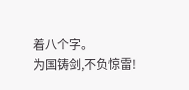着八个字。
为国铸剑,不负惊雷!